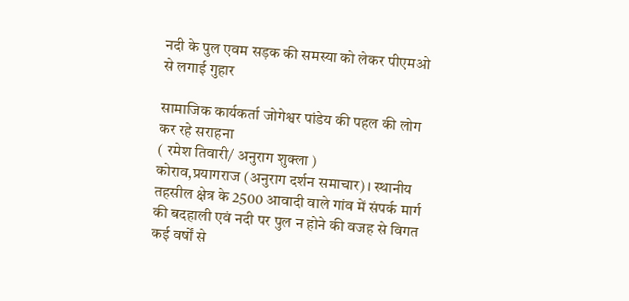नदी के पुल एवम सड़क की समस्या को लेकर पीएमओ से लगाई गुहार

सामाजिक कार्यकर्ता जोगेश्वर पांडेय की पहल की लोग कर रहे सराहना
( रमेश तिवारी/ अनुराग शुक्ला )
कोराव,प्रयागराज (अनुराग दर्शन समाचार)। स्थानीय तहसील क्षेत्र के 2500 आवादी वाले गांव में संपर्क मार्ग की बदहाली एवं नदी पर पुल न होने की वजह से विगत कई वर्षों से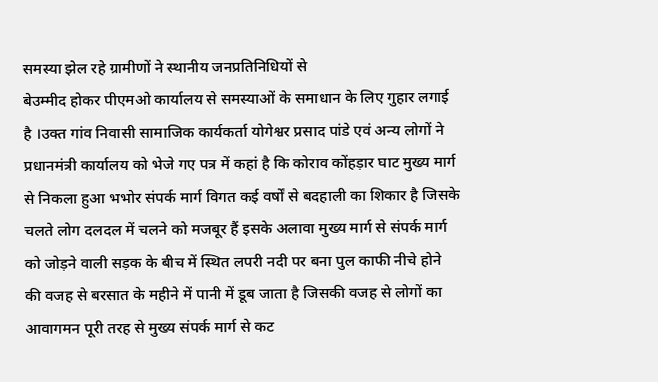समस्या झेल रहे ग्रामीणों ने स्थानीय जनप्रतिनिधियों से
बेउम्मीद होकर पीएमओ कार्यालय से समस्याओं के समाधान के लिए गुहार लगाई है ।उक्त गांव निवासी सामाजिक कार्यकर्ता योगेश्वर प्रसाद पांडे एवं अन्य लोगों ने प्रधानमंत्री कार्यालय को भेजे गए पत्र में कहां है कि कोराव कोंहड़ार घाट मुख्य मार्ग से निकला हुआ भभोर संपर्क मार्ग विगत कई वर्षों से बदहाली का शिकार है जिसके चलते लोग दलदल में चलने को मजबूर हैं इसके अलावा मुख्य मार्ग से संपर्क मार्ग को जोड़ने वाली सड़क के बीच में स्थित लपरी नदी पर बना पुल काफी नीचे होने की वजह से बरसात के महीने में पानी में डूब जाता है जिसकी वजह से लोगों का आवागमन पूरी तरह से मुख्य संपर्क मार्ग से कट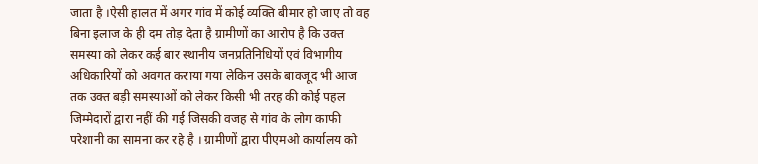जाता है ।ऐसी हालत में अगर गांव में कोई व्यक्ति बीमार हो जाए तो वह बिना इलाज के ही दम तोड़ देता है ग्रामीणों का आरोप है कि उक्त समस्या को लेकर कई बार स्थानीय जनप्रतिनिधियों एवं विभागीय अधिकारियों को अवगत कराया गया लेकिन उसके बावजूद भी आज तक उक्त बड़ी समस्याओं को लेकर किसी भी तरह की कोई पहल जिम्मेदारों द्वारा नहीं की गई जिसकी वजह से गांव के लोग काफी परेशानी का सामना कर रहे है । ग्रामीणों द्वारा पीएमओ कार्यालय को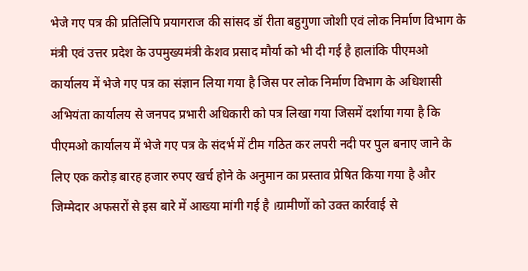भेजे गए पत्र की प्रतिलिपि प्रयागराज की सांसद डॉ रीता बहुगुणा जोशी एवं लोक निर्माण विभाग के मंत्री एवं उत्तर प्रदेश के उपमुख्यमंत्री केशव प्रसाद मौर्या को भी दी गई है हालांकि पीएमओ कार्यालय में भेजे गए पत्र का संज्ञान लिया गया है जिस पर लोक निर्माण विभाग के अधिशासी अभियंता कार्यालय से जनपद प्रभारी अधिकारी को पत्र लिखा गया जिसमें दर्शाया गया है कि पीएमओ कार्यालय में भेजे गए पत्र के संदर्भ में टीम गठित कर लपरी नदी पर पुल बनाए जाने के लिए एक करोड़ बारह हजार रुपए खर्च होने के अनुमान का प्रस्ताव प्रेषित किया गया है और जिम्मेदार अफसरों से इस बारे में आख्या मांगी गई है ।ग्रामीणों को उक्त कार्रवाई से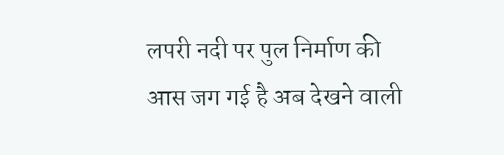लपरी नदी पर पुल निर्माण की आस जग गई है अब देखने वाली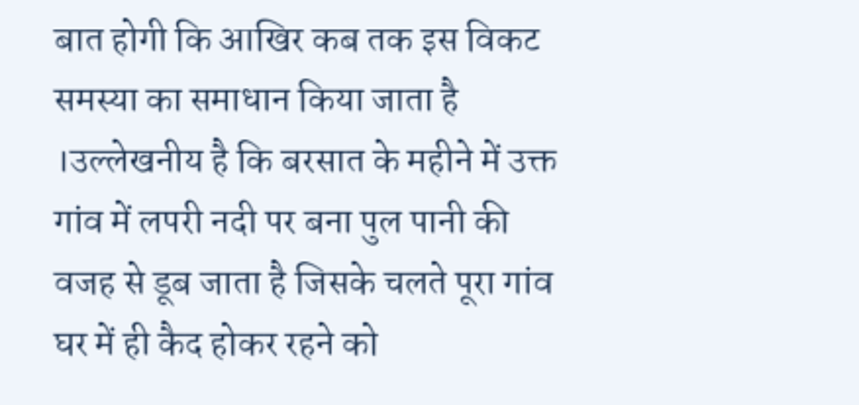बात होगी कि आखिर कब तक इस विकट समस्या का समाधान किया जाता है ।उल्लेखनीय है कि बरसात के महीने में उक्त गांव में लपरी नदी पर बना पुल पानी की वजह से डूब जाता है जिसके चलते पूरा गांव घर में ही कैद होकर रहने को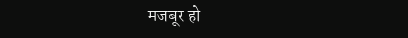मजबूर हो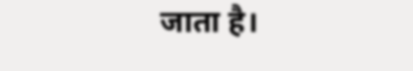जाता है।